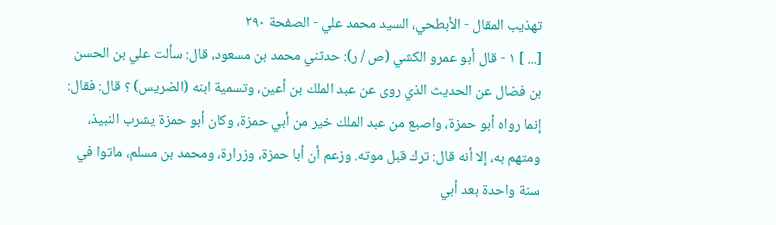تهذيب المقال - الأبطحي، السيد محمد علي - الصفحة ٢٩٠
[... ] ١ - قال أبو عمرو الكشي (ص / ر): حدثني محمد بن مسعود، قال: سألت علي بن الحسن بن فضال عن الحديث الذي روى عن عبد الملك بن أعين، وتسمية ابنه (الضريس) ؟ قال: فقال: إنما رواه أبو حمزة، واصبع من عبد الملك خير من أبي حمزة، وكان أبو حمزة يشرب النبيذ، ومتهم به، إلا أنه قال: ترك قبل موته. وزعم أن أبا حمزة، وزرارة، ومحمد بن مسلم، ماتوا في سنة واحدة بعد أبي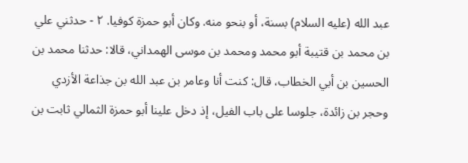عبد الله (عليه السلام) بسنة، أو بنحو منه. وكان أبو حمزة كوفيا. ٢ - حدثني علي بن محمد بن قتيبة أبو محمد ومحمد بن موسى الهمداني، قالا: حدثنا محمد بن الحسين بن أبي الخطاب، قال: كنت أنا وعامر بن عبد الله بن جذاعة الأزدي وحجر بن زائدة، جلوسا على باب الفيل، إذ دخل علينا أبو حمزة الثمالي ثابت بن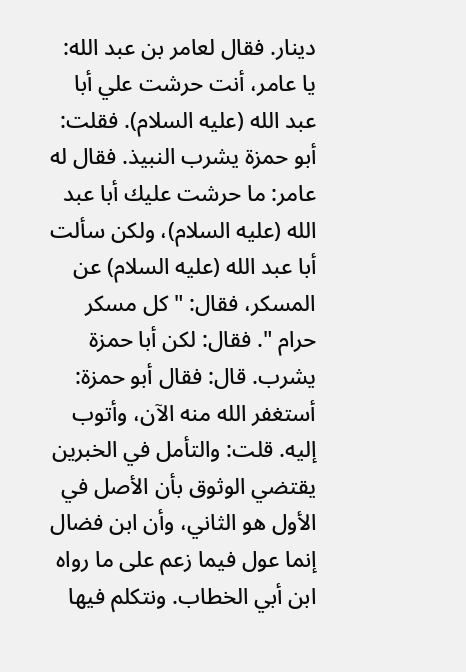دينار. فقال لعامر بن عبد الله: يا عامر، أنت حرشت علي أبا عبد الله (عليه السلام). فقلت: أبو حمزة يشرب النبيذ. فقال له عامر: ما حرشت عليك أبا عبد الله (عليه السلام)، ولكن سألت أبا عبد الله (عليه السلام) عن المسكر، فقال: " كل مسكر حرام ". فقال: لكن أبا حمزة يشرب. قال: فقال أبو حمزة: أستغفر الله منه الآن، وأتوب إليه. قلت: والتأمل في الخبرين يقتضي الوثوق بأن الأصل في الأول هو الثاني، وأن ابن فضال إنما عول فيما زعم على ما رواه ابن أبي الخطاب. ونتكلم فيها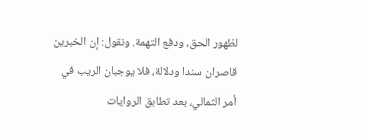لظهور الحق، ودفع التهمة. ونقول: إن الخبرين قاصران سندا ودلالة، فلا يوجبان الريب في أمر الثمالي، بعد تطابق الروايات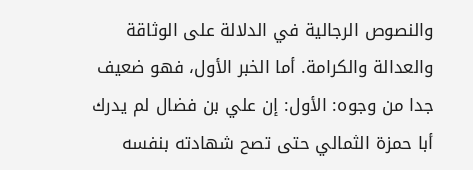والنصوص الرجالية في الدلالة على الوثاقة والعدالة والكرامة. أما الخبر الأول، فهو ضعيف جدا من وجوه: الأول: إن علي بن فضال لم يدرك أبا حمزة الثمالي حتى تصح شهادته بنفسه